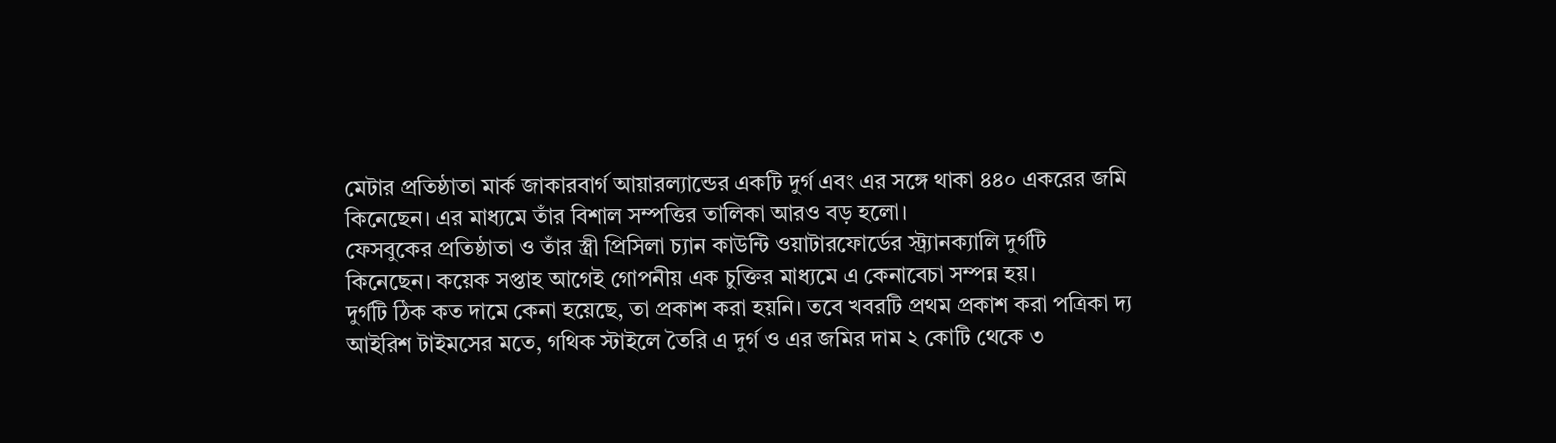মেটার প্রতিষ্ঠাতা মার্ক জাকারবার্গ আয়ারল্যান্ডের একটি দুর্গ এবং এর সঙ্গে থাকা ৪৪০ একরের জমি কিনেছেন। এর মাধ্যমে তাঁর বিশাল সম্পত্তির তালিকা আরও বড় হলো।
ফেসবুকের প্রতিষ্ঠাতা ও তাঁর স্ত্রী প্রিসিলা চ্যান কাউন্টি ওয়াটারফোর্ডের স্ট্র্যানক্যালি দুর্গটি কিনেছেন। কয়েক সপ্তাহ আগেই গোপনীয় এক চুক্তির মাধ্যমে এ কেনাবেচা সম্পন্ন হয়।
দুর্গটি ঠিক কত দামে কেনা হয়েছে, তা প্রকাশ করা হয়নি। তবে খবরটি প্রথম প্রকাশ করা পত্রিকা দ্য আইরিশ টাইমসের মতে, গথিক স্টাইলে তৈরি এ দুর্গ ও এর জমির দাম ২ কোটি থেকে ৩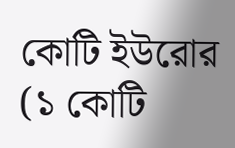কোটি ইউরোর (১ কোটি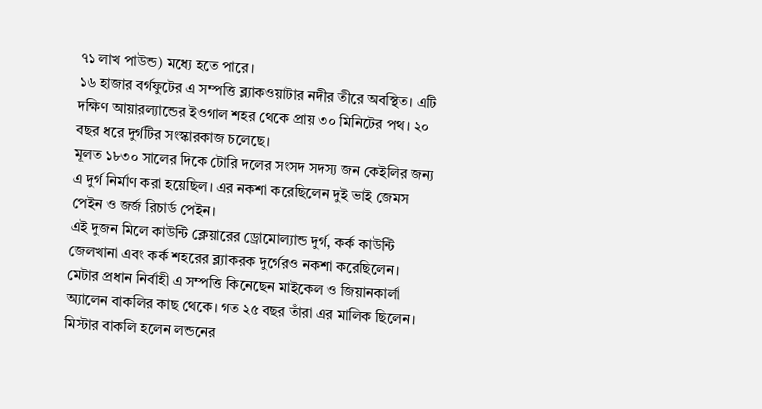৭১ লাখ পাউন্ড) মধ্যে হতে পারে।
১৬ হাজার বর্গফুটের এ সম্পত্তি ব্ল্যাকওয়াটার নদীর তীরে অবস্থিত। এটি দক্ষিণ আয়ারল্যান্ডের ইওগাল শহর থেকে প্রায় ৩০ মিনিটের পথ। ২০ বছর ধরে দুর্গটির সংস্কারকাজ চলেছে।
মূলত ১৮৩০ সালের দিকে টোরি দলের সংসদ সদস্য জন কেইলির জন্য এ দুর্গ নির্মাণ করা হয়েছিল। এর নকশা করেছিলেন দুই ভাই জেমস পেইন ও জর্জ রিচার্ড পেইন।
এই দুজন মিলে কাউন্টি ক্লেয়ারের ড্রোমোল্যান্ড দুর্গ, কর্ক কাউন্টি জেলখানা এবং কর্ক শহরের ব্ল্যাকরক দুর্গেরও নকশা করেছিলেন।
মেটার প্রধান নির্বাহী এ সম্পত্তি কিনেছেন মাইকেল ও জিয়ানকার্লা অ্যালেন বাকলির কাছ থেকে। গত ২৫ বছর তাঁরা এর মালিক ছিলেন।
মিস্টার বাকলি হলেন লন্ডনের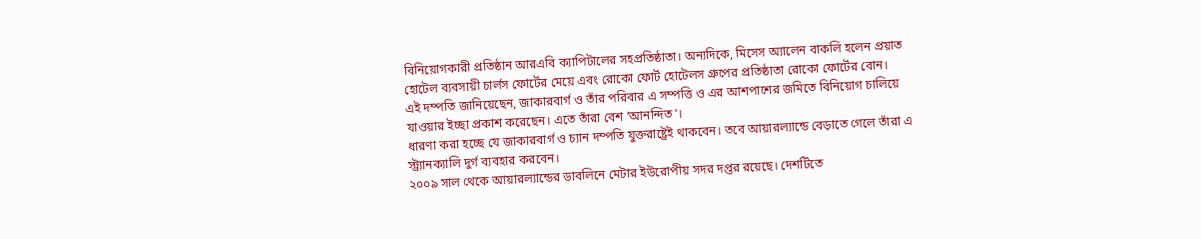বিনিয়োগকারী প্রতিষ্ঠান আরএবি ক্যাপিটালের সহপ্রতিষ্ঠাতা। অন্যদিকে, মিসেস অ্যালেন বাকলি হলেন প্রয়াত হোটেল ব্যবসায়ী চার্লস ফোর্টের মেয়ে এবং রোকো ফোর্ট হোটেলস গ্রুপের প্রতিষ্ঠাতা রোকো ফোর্টের বোন।
এই দম্পতি জানিয়েছেন, জাকারবার্গ ও তাঁর পরিবার এ সম্পত্তি ও এর আশপাশের জমিতে বিনিয়োগ চালিয়ে যাওয়ার ইচ্ছা প্রকাশ করেছেন। এতে তাঁরা বেশ ‘আনন্দিত’।
ধারণা করা হচ্ছে যে জাকারবার্গ ও চ্যান দম্পতি যুক্তরাষ্ট্রেই থাকবেন। তবে আয়ারল্যান্ডে বেড়াতে গেলে তাঁরা এ স্ট্র্যানক্যালি দুর্গ ব্যবহার করবেন।
২০০৯ সাল থেকে আয়ারল্যান্ডের ডাবলিনে মেটার ইউরোপীয় সদর দপ্তর রয়েছে। দেশটিতে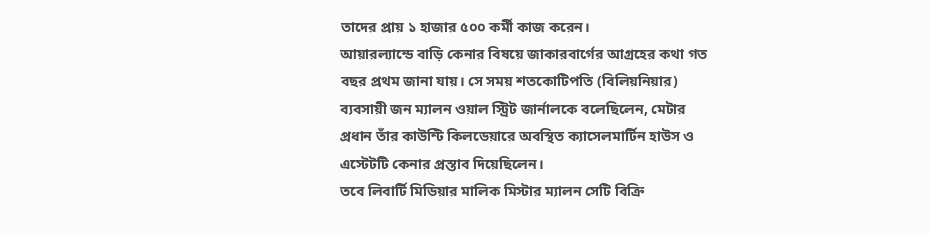তাদের প্রায় ১ হাজার ৫০০ কর্মী কাজ করেন।
আয়ারল্যান্ডে বাড়ি কেনার বিষয়ে জাকারবার্গের আগ্রহের কথা গত বছর প্রথম জানা যায়। সে সময় শতকোটিপতি (বিলিয়নিয়ার) ব্যবসায়ী জন ম্যালন ওয়াল স্ট্রিট জার্নালকে বলেছিলেন, মেটার প্রধান তাঁর কাউন্টি কিলডেয়ারে অবস্থিত ক্যাসেলমার্টিন হাউস ও এস্টেটটি কেনার প্রস্তাব দিয়েছিলেন।
তবে লিবার্টি মিডিয়ার মালিক মিস্টার ম্যালন সেটি বিক্রি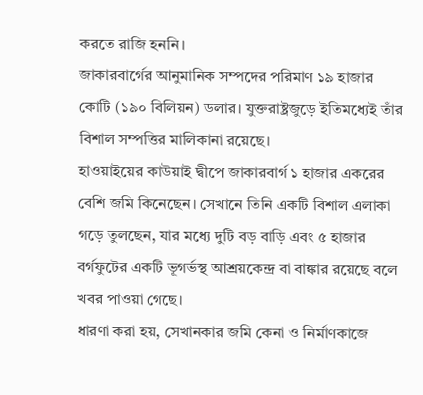করতে রাজি হননি।
জাকারবার্গের আনুমানিক সম্পদের পরিমাণ ১৯ হাজার কোটি (১৯০ বিলিয়ন) ডলার। যুক্তরাষ্ট্রজুড়ে ইতিমধ্যেই তাঁর বিশাল সম্পত্তির মালিকানা রয়েছে।
হাওয়াইয়ের কাউয়াই দ্বীপে জাকারবার্গ ১ হাজার একরের বেশি জমি কিনেছেন। সেখানে তিনি একটি বিশাল এলাকা গড়ে তুলছেন, যার মধ্যে দুটি বড় বাড়ি এবং ৫ হাজার বর্গফুটের একটি ভূগর্ভস্থ আশ্রয়কেন্দ্র বা বাঙ্কার রয়েছে বলে খবর পাওয়া গেছে।
ধারণা করা হয়, সেখানকার জমি কেনা ও নির্মাণকাজে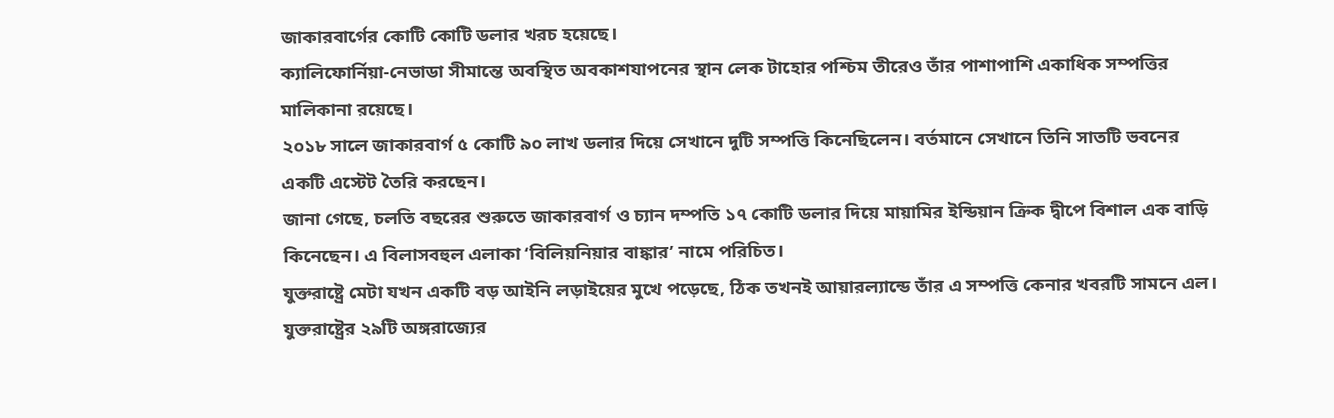জাকারবার্গের কোটি কোটি ডলার খরচ হয়েছে।
ক্যালিফোর্নিয়া-নেভাডা সীমান্তে অবস্থিত অবকাশযাপনের স্থান লেক টাহোর পশ্চিম তীরেও তাঁর পাশাপাশি একাধিক সম্পত্তির মালিকানা রয়েছে।
২০১৮ সালে জাকারবার্গ ৫ কোটি ৯০ লাখ ডলার দিয়ে সেখানে দুটি সম্পত্তি কিনেছিলেন। বর্তমানে সেখানে তিনি সাতটি ভবনের একটি এস্টেট তৈরি করছেন।
জানা গেছে, চলতি বছরের শুরুতে জাকারবার্গ ও চ্যান দম্পতি ১৭ কোটি ডলার দিয়ে মায়ামির ইন্ডিয়ান ক্রিক দ্বীপে বিশাল এক বাড়ি কিনেছেন। এ বিলাসবহুল এলাকা ‘বিলিয়নিয়ার বাঙ্কার’ নামে পরিচিত।
যুক্তরাষ্ট্রে মেটা যখন একটি বড় আইনি লড়াইয়ের মুখে পড়েছে, ঠিক তখনই আয়ারল্যান্ডে তাঁর এ সম্পত্তি কেনার খবরটি সামনে এল।
যুক্তরাষ্ট্রের ২৯টি অঙ্গরাজ্যের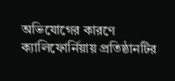অভিযোগের কারণে ক্যালিফোর্নিয়ায় প্রতিষ্ঠানটির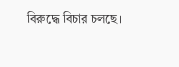বিরুদ্ধে বিচার চলছে।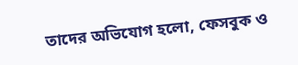তাদের অভিযোগ হলো, ফেসবুক ও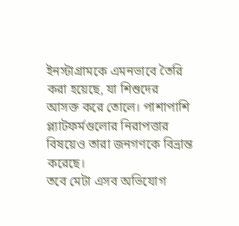ইনস্টাগ্রামকে এমনভাবে তৈরি করা হয়েছে, যা শিশুদের আসক্ত করে তোলে। পাশাপাশি প্ল্যাটফর্মগুলোর নিরাপত্তার বিষয়েও তারা জনগণকে বিভ্রান্ত করেছে।
তবে মেটা এসব অভিযোগ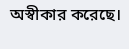অস্বীকার করেছে।